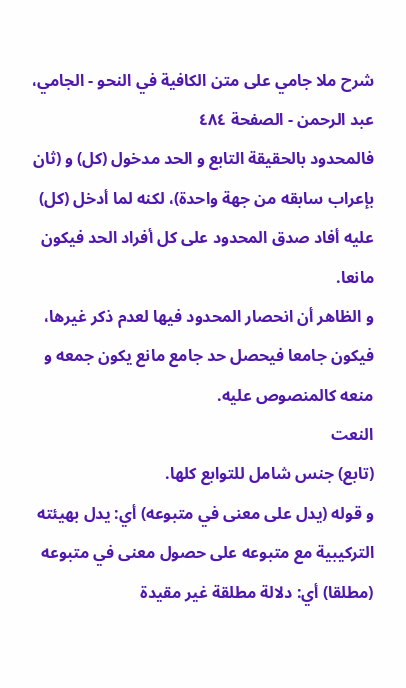شرح ملا جامي على متن الكافية في النحو - الجامي، عبد الرحمن - الصفحة ٤٨٤
فالمحدود بالحقيقة التابع و الحد مدخول (كل) و (ثان بإعراب سابقه من جهة واحدة)، لكنه لما أدخل (كل) عليه أفاد صدق المحدود على كل أفراد الحد فيكون مانعا.
و الظاهر أن انحصار المحدود فيها لعدم ذكر غيرها، فيكون جامعا فيحصل حد جامع مانع يكون جمعه و منعه كالمنصوص عليه.
النعت
(تابع) جنس شامل للتوابع كلها.
و قوله (يدل على معنى في متبوعه) أي: يدل بهيئته التركيبية مع متبوعه على حصول معنى في متبوعه (مطلقا) أي: دلالة مطلقة غير مقيدة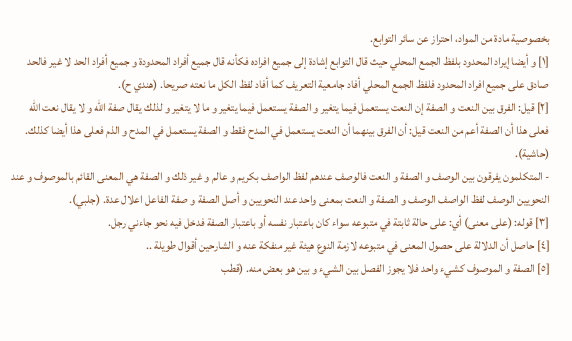بخصوصية مادة من المواد، احتراز عن سائر التوابع.
[١] و أيضا إيراد المحدود بلفظ الجمع المحلي حيث قال التوابع إشادة إلى جميع افراده فكأنه قال جميع أفراد المحدودة و جميع أفراد الحد لا غير فالحد صادق على جميع افراد المحدود فلفظ الجمع المحلي أفاد جامعية التعريف كما أفاد لفظ الكل ما نعته صريحا. (هندي ح).
[٢] قيل: الفرق بين النعت و الصفة إن النعت يستعمل فيما يتغير و الصفة يستعمل فيما يتغير و ما لا يتغير و لذلك يقال صفة اللّه و لا يقال نعت اللّه فعلى هذا أن الصفة أعم من النعت قيل: أن الفرق بينهما أن النعت يستعمل في المدح فقط و الصفة يستعمل في المدح و الذم فعلى هذا أيضا كذلك.
(حاشية).
- المتكلمون يفرقون بين الوصف و الصفة و النعت فالوصف عندهم لفظ الواصف بكريم و عالم و غير ذلك و الصفة هي المعنى القائم بالموصوف و عند النحويين الوصف لفظ الواصف الوصف و الصفة و النعت بمعنى واحد عند النحويين و أصل الصفة و صفة الفاعل اعلال عدة. (جلبي).
[٣] قوله: (على معنى) أي: على حالة ثابتة في متبوعه سواء كان باعتبار نفسه أو باعتبار الصفة فدخل فيه نحو جاءني رجل.
[٤] حاصل أن الدلالة على حصول المعنى في متبوعه لازمة النوع هيئة غير منفكة عنه و الشارحين أقوال طويلة ..
[٥] الصفة و الموصوف كشيء واحد فلا يجوز الفصل بين الشيء و بين هو بعض منه. (قطب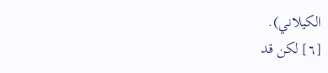الكيلاني).
[٦] لكن قد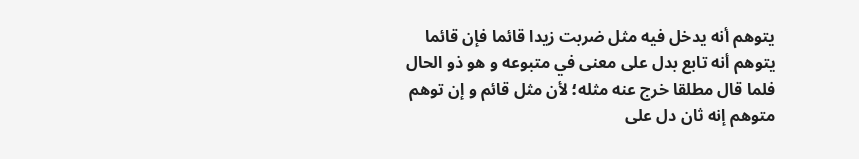يتوهم أنه يدخل فيه مثل ضربت زيدا قائما فإن قائما يتوهم أنه تابع بدل على معنى في متبوعه و هو ذو الحال فلما قال مطلقا خرج عنه مثله؛ لأن مثل قائم و إن توهم متوهم إنه ثان دل على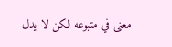معنى في متبوعه لكن لا يدل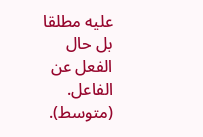عليه مطلقا بل حال الفعل عن الفاعل. (متوسط).